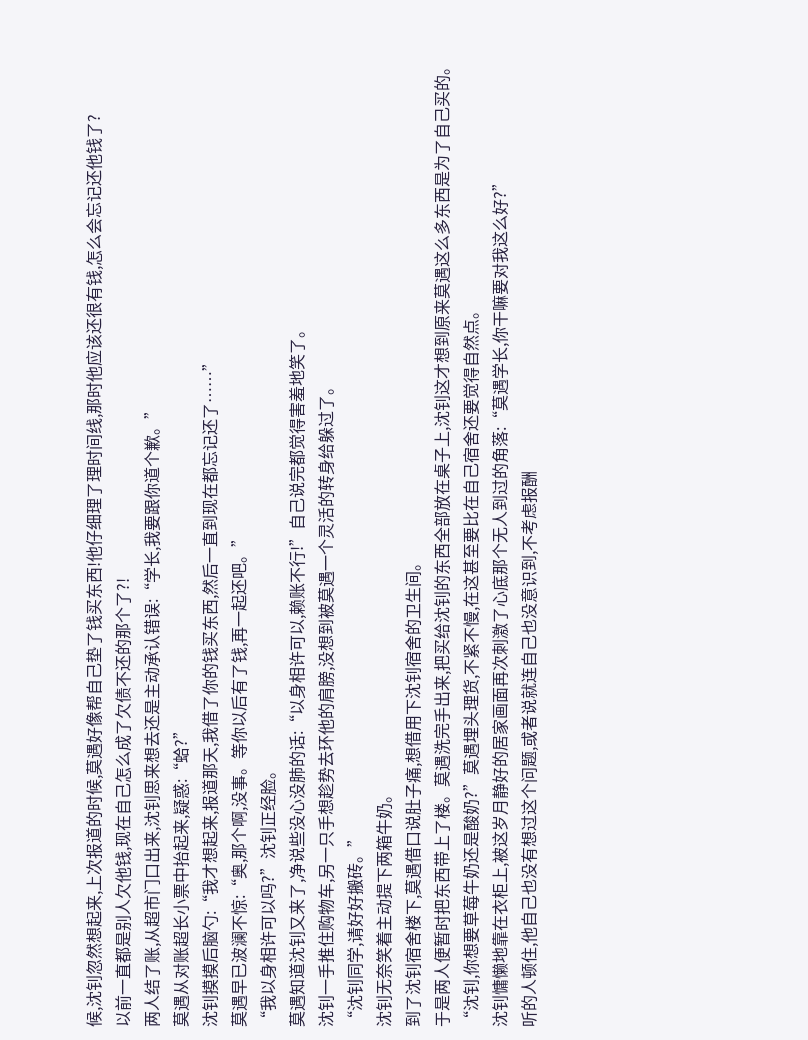候,沈钊忽然想起来,上次报道的时候,莫遇好像帮自己垫了钱买东西!他仔细理了理时间线,那时他应该还很有钱,怎么会忘记还他钱了?
以前一直都是别人欠他钱,现在自己怎么成了欠债不还的那个了?!
两人结了账,从超市门口出来,沈钊思来想去还是主动承认错误:“学长,我要跟你道个歉。”
莫遇从对账超长小票中抬起来,疑惑:“蛤?”
沈钊摸摸后脑勺:“我才想起来,报道那天,我借了你的钱买东西,然后一直到现在都忘记还了……”
莫遇早已波澜不惊:“奥,那个啊,没事。等你以后有了钱,再一起还吧。”
“我以身相许可以吗?”沈钊正经脸。
莫遇知道沈钊又来了,净说些没心没肺的话:“以身相许可以,赖账不行!”自己说完都觉得害羞地笑了。
沈钊一手推住购物车,另一只手想趁势去环他的肩膀,没想到被莫遇一个灵活的转身给躲过了。
“沈钊同学,请好好搬砖。”
沈钊无奈笑着主动提下两箱牛奶。
到了沈钊宿舍楼下,莫遇借口说肚子痛,想借用下沈钊宿舍的卫生间。
于是两人便暂时把东西带上了楼。莫遇洗完手出来,把买给沈钊的东西全部放在桌子上,沈钊这才想到原来莫遇这么多东西是为了自己买的。
“沈钊,你想要草莓牛奶还是酸奶?”莫遇埋头理货,不紧不慢,在这甚至要比在自己宿舍还要觉得自然点。
沈钊慵懒地靠在衣柜上,被这岁月静好的居家画面再次刺激了心底那个无人到过的角落:“莫遇学长,你干嘛要对我这么好?”
听的人顿住,他自己也没有想过这个问题,或者说就连自己也没意识到,不考虑报酬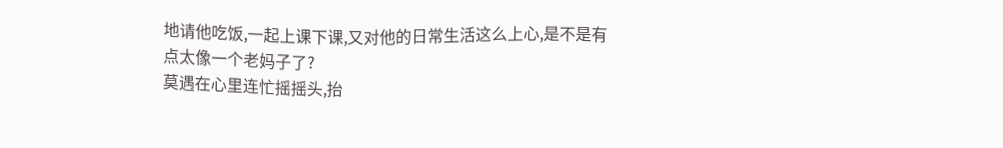地请他吃饭,一起上课下课,又对他的日常生活这么上心,是不是有点太像一个老妈子了?
莫遇在心里连忙摇摇头,抬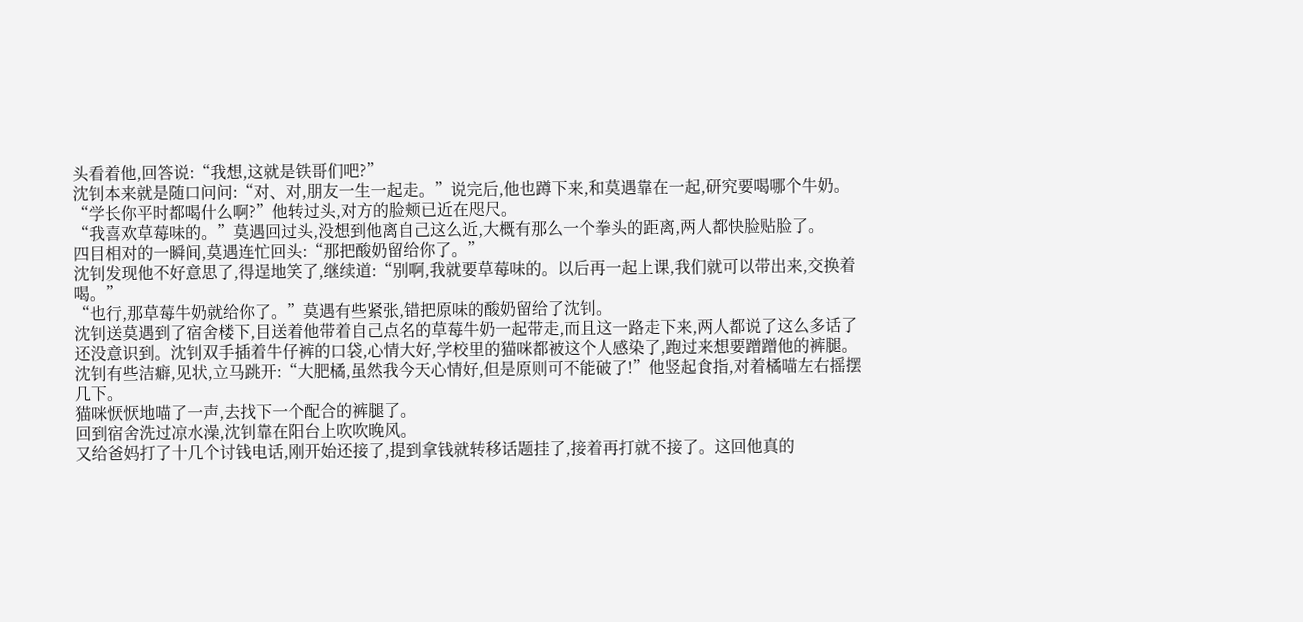头看着他,回答说:“我想,这就是铁哥们吧?”
沈钊本来就是随口问问:“对、对,朋友一生一起走。”说完后,他也蹲下来,和莫遇靠在一起,研究要喝哪个牛奶。
“学长你平时都喝什么啊?”他转过头,对方的脸颊已近在咫尺。
“我喜欢草莓味的。”莫遇回过头,没想到他离自己这么近,大概有那么一个拳头的距离,两人都快脸贴脸了。
四目相对的一瞬间,莫遇连忙回头:“那把酸奶留给你了。”
沈钊发现他不好意思了,得逞地笑了,继续道:“别啊,我就要草莓味的。以后再一起上课,我们就可以带出来,交换着喝。”
“也行,那草莓牛奶就给你了。”莫遇有些紧张,错把原味的酸奶留给了沈钊。
沈钊送莫遇到了宿舍楼下,目送着他带着自己点名的草莓牛奶一起带走,而且这一路走下来,两人都说了这么多话了还没意识到。沈钊双手插着牛仔裤的口袋,心情大好,学校里的猫咪都被这个人感染了,跑过来想要蹭蹭他的裤腿。
沈钊有些洁癖,见状,立马跳开:“大肥橘,虽然我今天心情好,但是原则可不能破了!”他竖起食指,对着橘喵左右摇摆几下。
猫咪恹恹地喵了一声,去找下一个配合的裤腿了。
回到宿舍洗过凉水澡,沈钊靠在阳台上吹吹晚风。
又给爸妈打了十几个讨钱电话,刚开始还接了,提到拿钱就转移话题挂了,接着再打就不接了。这回他真的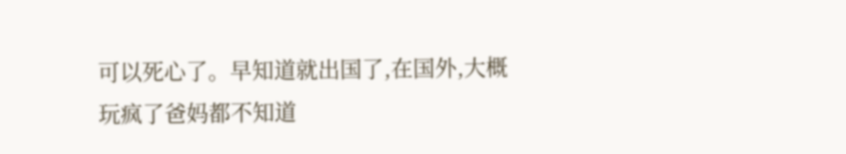可以死心了。早知道就出国了,在国外,大概玩疯了爸妈都不知道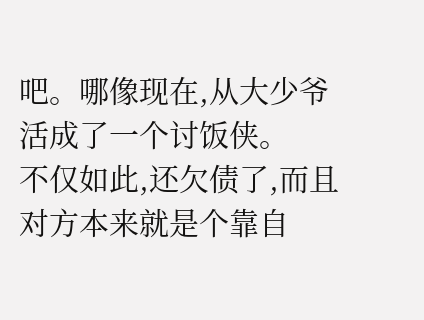吧。哪像现在,从大少爷活成了一个讨饭侠。
不仅如此,还欠债了,而且对方本来就是个靠自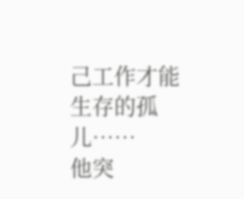己工作才能生存的孤儿……
他突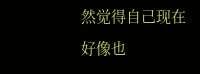然觉得自己现在好像也